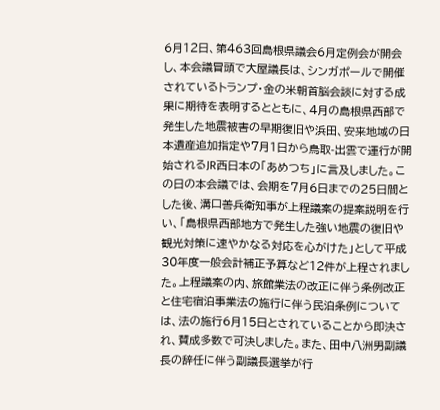6月12日、第463回島根県議会6月定例会が開会し、本会議冒頭で大屋議長は、シンガポールで開催されているトランプ・金の米朝首脳会談に対する成果に期待を表明するとともに、4月の島根県西部で発生した地震被害の早期復旧や浜田、安来地域の日本遺産追加指定や7月1日から鳥取-出雲で運行が開始されるJR西日本の「あめつち」に言及しました。この日の本会議では、会期を7月6日までの25日間とした後、溝口善兵衛知事が上程議案の提案説明を行い、「島根県西部地方で発生した強い地震の復旧や観光対策に速やかなる対応を心がけた」として平成30年度一般会計補正予算など12件が上程されました。上程議案の内、旅館業法の改正に伴う条例改正と住宅宿泊事業法の施行に伴う民泊条例については、法の施行6月15日とされていることから即決され、賛成多数で可決しました。また、田中八洲男副議長の辞任に伴う副議長選挙が行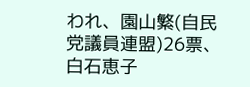われ、園山繁(自民党議員連盟)26票、白石恵子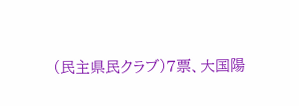(民主県民クラブ)7票、大国陽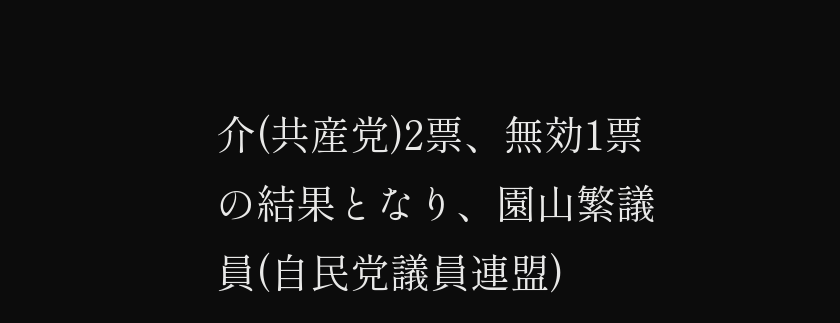介(共産党)2票、無効1票の結果となり、園山繁議員(自民党議員連盟)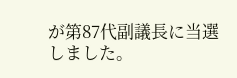が第87代副議長に当選しました。